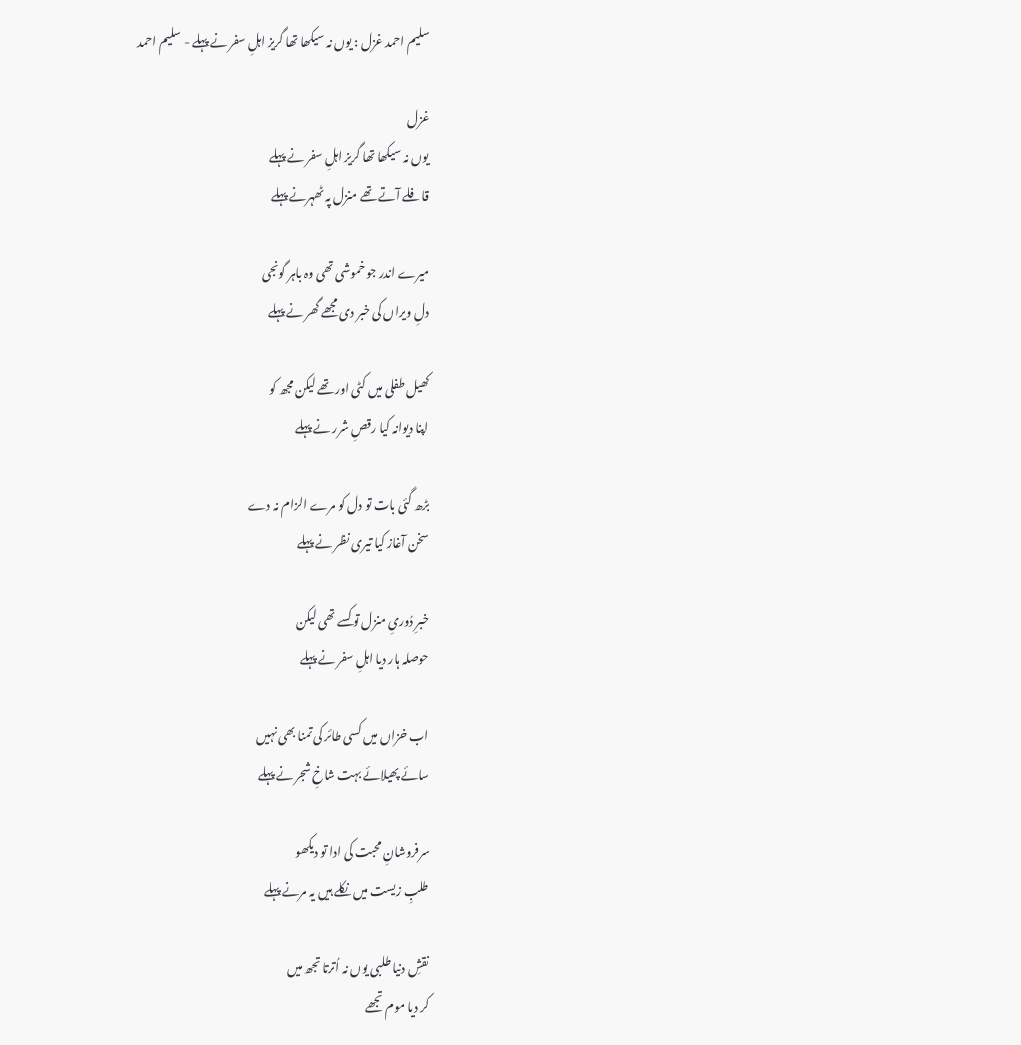سلیم احمد غزل : یوں نہ سیکھا تھا گریز اہلِ سفر نے پہلے - سلیم احمد

غزل
یوں نہ سیکھا تھا گریز اہلِ سفر نے پہلے
قافلے آتے تھے منزل پہ ٹھہرنے پہلے

میرے اندر جو خموشی تھی وہ باہر گونجی
دلِ ویراں کی خبر دی مجھے گھر نے پہلے

کھیل طفلی میں کٹی اور تھے لیکن مجھ کو
اپنا دیوانہ کیا رقصِ شرر نے پہلے

بڑھ گئی بات تو دل کو مرے الزام نہ دے
سخن آغاز کیا تیری نظر نے پہلے

خبرِ دُوریِ منزل تو کسے تھی لیکن
حوصلہ ہار دیا اہلِ سفر نے پہلے

اب خزاں میں کسی طائر کی تمنا بھی نہیں
سائے پھیلائے بہت شاخِ شجر نے پہلے

سرفروشانِ محبت کی ادا تو دیکھو
طلبِ زیست میں نکلے ہیں یہ مرنے پہلے

نقشِ دنیا طلبی یوں نہ اُترتا تجھ میں
کر دیا موم تجھے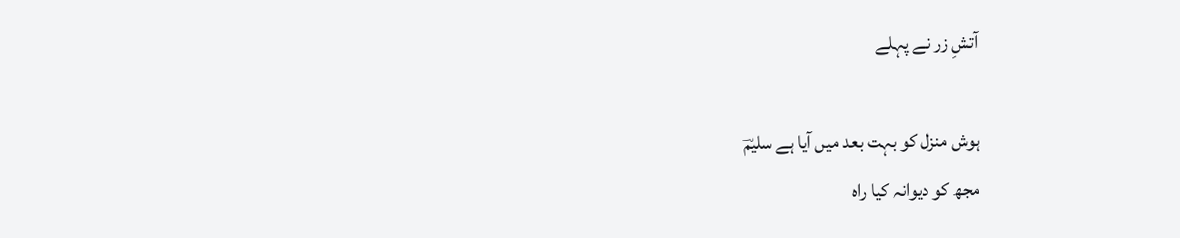آتشِ زر نے پہلے

ہوش منزل کو بہت بعد میں آیا ہے سلیمؔ
مجھ کو دیوانہ کیا راہ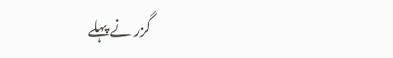گزر نے پہلے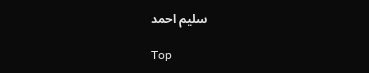سلیم احمد

Top